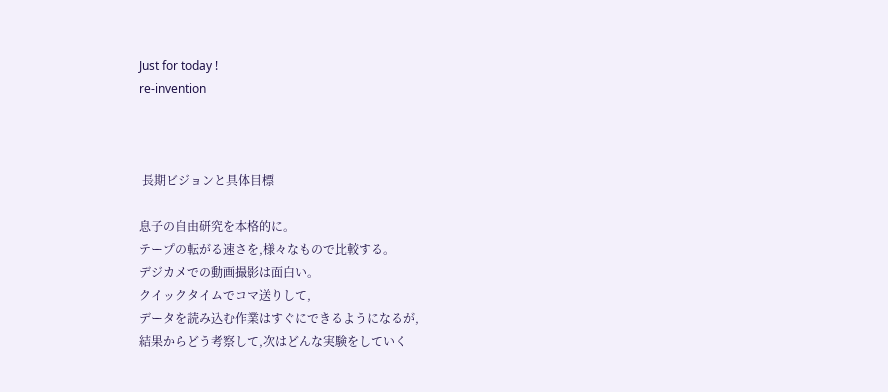Just for today !
re-invention



 長期ビジョンと具体目標

息子の自由研究を本格的に。
テープの転がる速さを,様々なもので比較する。
デジカメでの動画撮影は面白い。
クイックタイムでコマ送りして,
データを読み込む作業はすぐにできるようになるが,
結果からどう考察して,次はどんな実験をしていく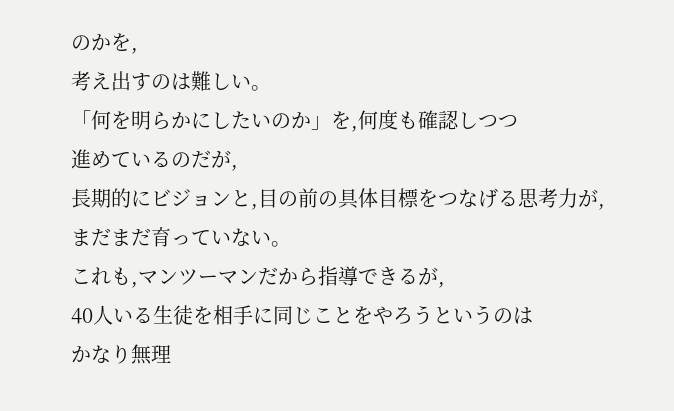のかを,
考え出すのは難しい。
「何を明らかにしたいのか」を,何度も確認しつつ
進めているのだが,
長期的にビジョンと,目の前の具体目標をつなげる思考力が,
まだまだ育っていない。
これも,マンツーマンだから指導できるが,
40人いる生徒を相手に同じことをやろうというのは
かなり無理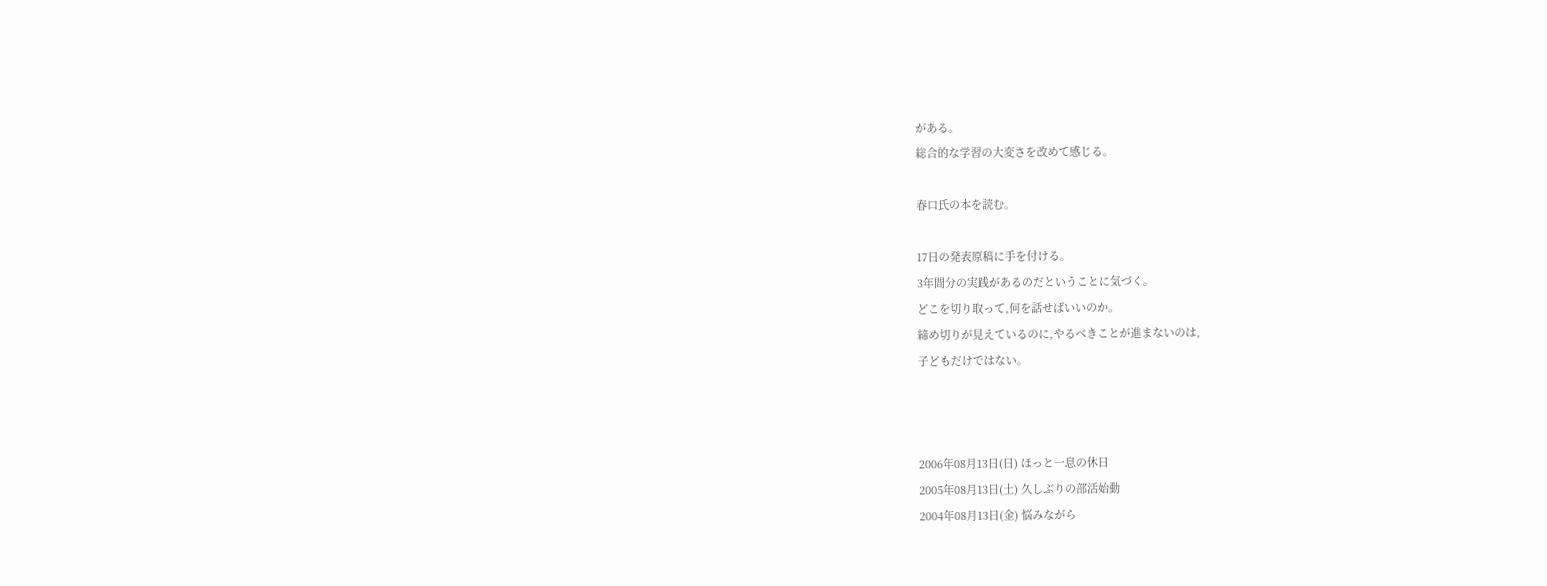がある。
総合的な学習の大変さを改めて感じる。

春口氏の本を読む。

17日の発表原稿に手を付ける。
3年間分の実践があるのだということに気づく。
どこを切り取って,何を話せばいいのか。
締め切りが見えているのに,やるべきことが進まないのは,
子どもだけではない。



2006年08月13日(日) ほっと一息の休日
2005年08月13日(土) 久しぶりの部活始動
2004年08月13日(金) 悩みながら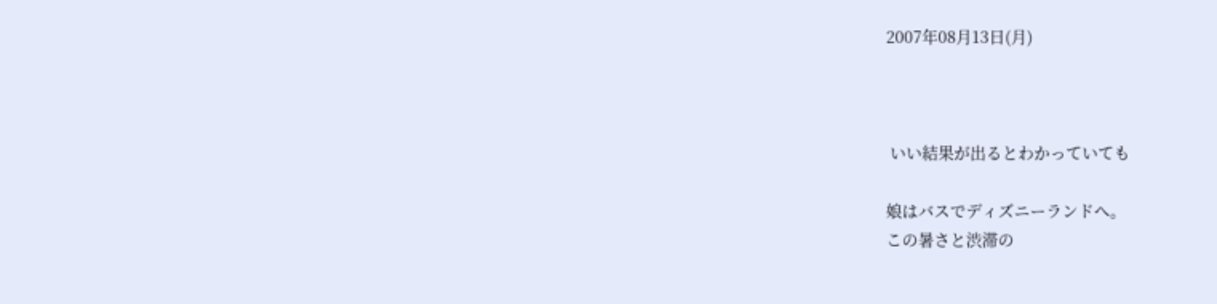2007年08月13日(月)



 いい結果が出るとわかっていても

娘はバスでディズニーランドへ。
この暑さと渋滞の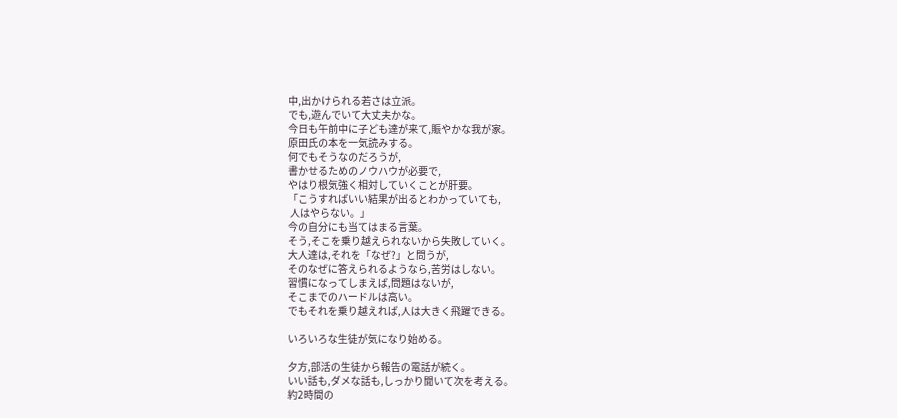中,出かけられる若さは立派。
でも,遊んでいて大丈夫かな。
今日も午前中に子ども達が来て,賑やかな我が家。
原田氏の本を一気読みする。
何でもそうなのだろうが,
書かせるためのノウハウが必要で,
やはり根気強く相対していくことが肝要。
「こうすればいい結果が出るとわかっていても,
 人はやらない。」
今の自分にも当てはまる言葉。
そう,そこを乗り越えられないから失敗していく。
大人達は,それを「なぜ?」と問うが,
そのなぜに答えられるようなら,苦労はしない。
習慣になってしまえば,問題はないが,
そこまでのハードルは高い。
でもそれを乗り越えれば,人は大きく飛躍できる。

いろいろな生徒が気になり始める。

夕方,部活の生徒から報告の電話が続く。
いい話も,ダメな話も,しっかり聞いて次を考える。
約2時間の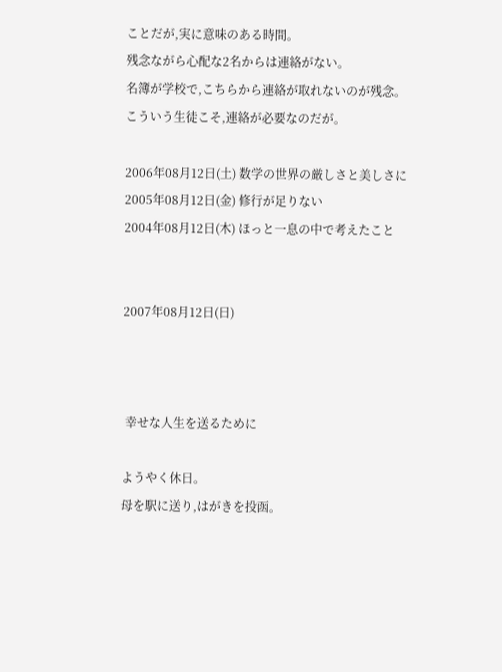ことだが,実に意味のある時間。
残念ながら心配な2名からは連絡がない。
名簿が学校で,こちらから連絡が取れないのが残念。
こういう生徒こそ,連絡が必要なのだが。

2006年08月12日(土) 数学の世界の厳しさと美しさに
2005年08月12日(金) 修行が足りない
2004年08月12日(木) ほっと一息の中で考えたこと


2007年08月12日(日)



 幸せな人生を送るために

ようやく休日。
母を駅に送り,はがきを投函。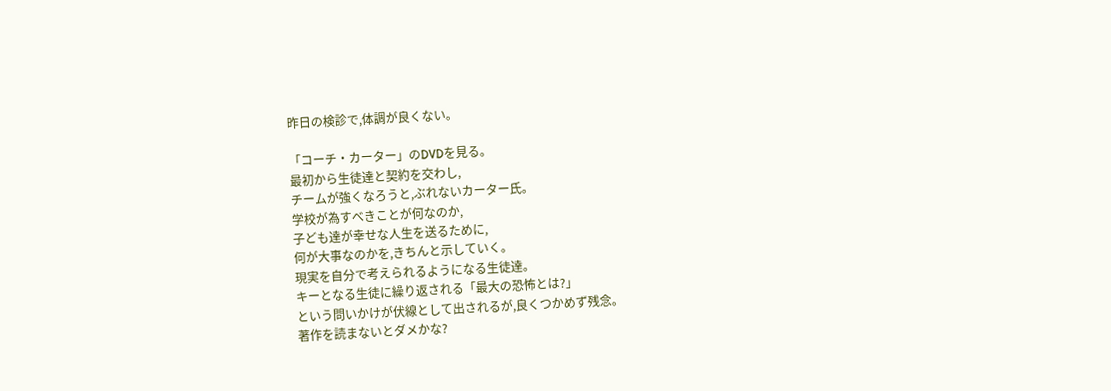昨日の検診で,体調が良くない。

「コーチ・カーター」のDVDを見る。
最初から生徒達と契約を交わし,
チームが強くなろうと,ぶれないカーター氏。
学校が為すべきことが何なのか,
子ども達が幸せな人生を送るために,
何が大事なのかを,きちんと示していく。
現実を自分で考えられるようになる生徒達。
キーとなる生徒に繰り返される「最大の恐怖とは?」
という問いかけが伏線として出されるが,良くつかめず残念。
著作を読まないとダメかな?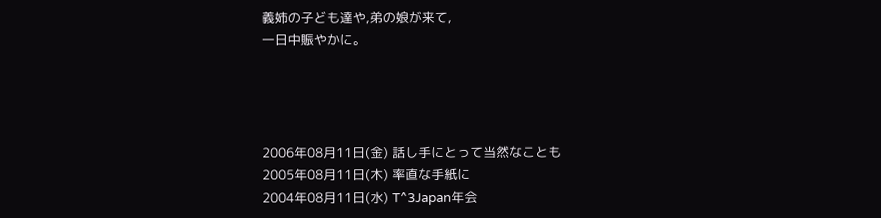義姉の子ども達や,弟の娘が来て,
一日中賑やかに。




2006年08月11日(金) 話し手にとって当然なことも
2005年08月11日(木) 率直な手紙に
2004年08月11日(水) T^3Japan年会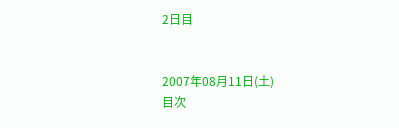2日目


2007年08月11日(土)
目次